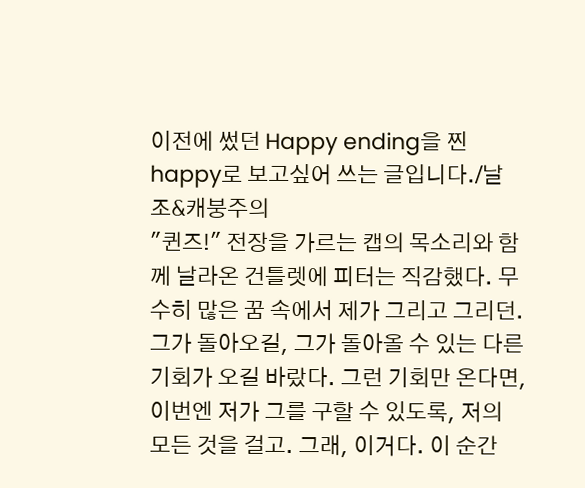이전에 썼던 Happy ending을 찐 happy로 보고싶어 쓰는 글입니다./날조&캐붕주의
"퀸즈!" 전장을 가르는 캡의 목소리와 함께 날라온 건틀렛에 피터는 직감했다. 무수히 많은 꿈 속에서 제가 그리고 그리던. 그가 돌아오길, 그가 돌아올 수 있는 다른 기회가 오길 바랐다. 그런 기회만 온다면, 이번엔 저가 그를 구할 수 있도록, 저의 모든 것을 걸고. 그래, 이거다. 이 순간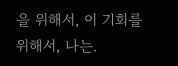을 위해서, 이 기회를 위해서, 나는.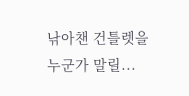낚아챈 건틀렛을 누군가 말릴...